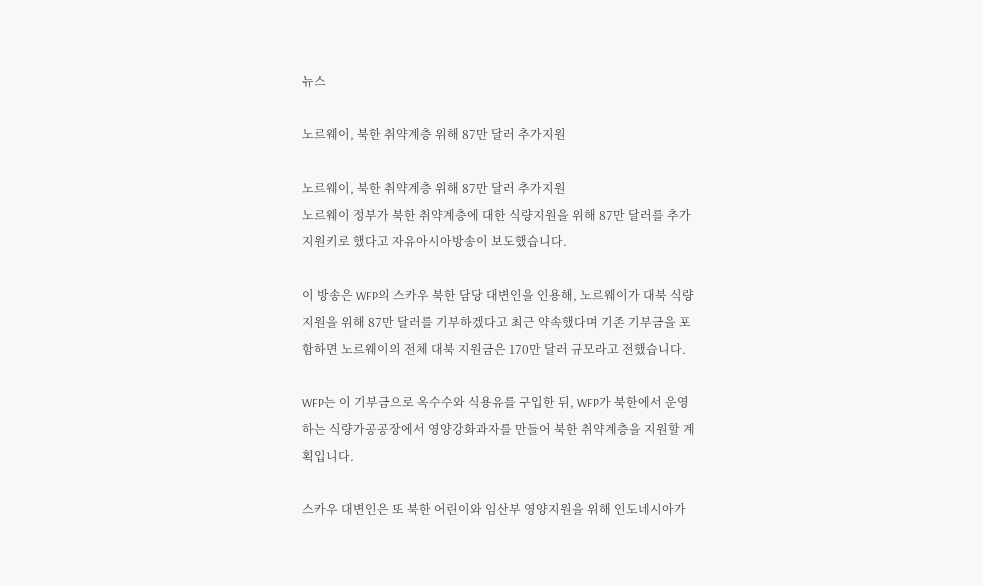뉴스

노르웨이, 북한 취약계층 위해 87만 달러 추가지원

노르웨이, 북한 취약계층 위해 87만 달러 추가지원
노르웨이 정부가 북한 취약계층에 대한 식량지원을 위해 87만 달러를 추가지원키로 했다고 자유아시아방송이 보도했습니다.

이 방송은 WFP의 스카우 북한 담당 대변인을 인용해, 노르웨이가 대북 식량지원을 위해 87만 달러를 기부하겠다고 최근 약속했다며 기존 기부금을 포함하면 노르웨이의 전체 대북 지원금은 170만 달러 규모라고 전했습니다.

WFP는 이 기부금으로 옥수수와 식용유를 구입한 뒤, WFP가 북한에서 운영하는 식량가공공장에서 영양강화과자를 만들어 북한 취약계층을 지원할 계획입니다.

스카우 대변인은 또 북한 어린이와 임산부 영양지원을 위해 인도네시아가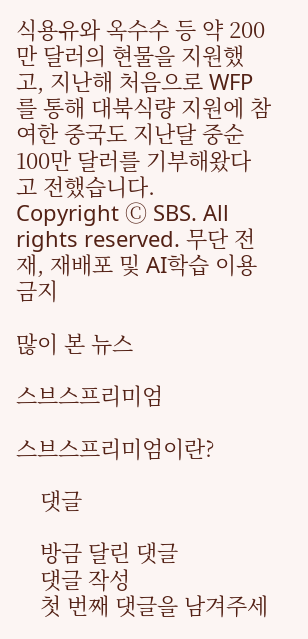식용유와 옥수수 등 약 200만 달러의 현물을 지원했고, 지난해 처음으로 WFP를 통해 대북식량 지원에 참여한 중국도 지난달 중순 100만 달러를 기부해왔다고 전했습니다.
Copyright Ⓒ SBS. All rights reserved. 무단 전재, 재배포 및 AI학습 이용 금지

많이 본 뉴스

스브스프리미엄

스브스프리미엄이란?

    댓글

    방금 달린 댓글
    댓글 작성
    첫 번째 댓글을 남겨주세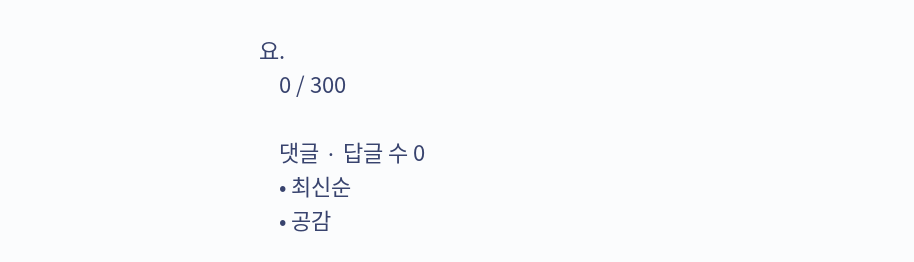요.
    0 / 300

    댓글 ∙ 답글 수 0
    • 최신순
    • 공감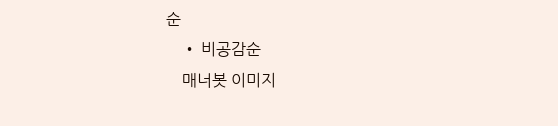순
    • 비공감순
    매너봇 이미지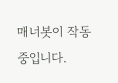매너봇이 작동 중입니다.